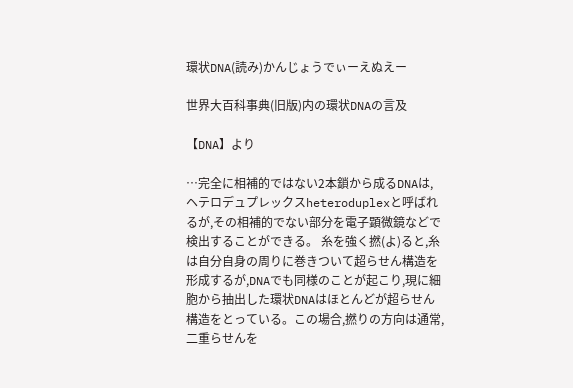環状DNA(読み)かんじょうでぃーえぬえー

世界大百科事典(旧版)内の環状DNAの言及

【DNA】より

…完全に相補的ではない2本鎖から成るDNAは,ヘテロデュプレックスheteroduplexと呼ばれるが,その相補的でない部分を電子顕微鏡などで検出することができる。 糸を強く撚(よ)ると,糸は自分自身の周りに巻きついて超らせん構造を形成するが,DNAでも同様のことが起こり,現に細胞から抽出した環状DNAはほとんどが超らせん構造をとっている。この場合,撚りの方向は通常,二重らせんを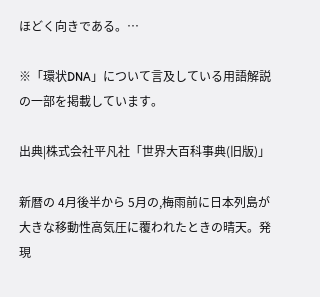ほどく向きである。…

※「環状DNA」について言及している用語解説の一部を掲載しています。

出典|株式会社平凡社「世界大百科事典(旧版)」

新暦の 4月後半から 5月の,梅雨前に日本列島が大きな移動性高気圧に覆われたときの晴天。発現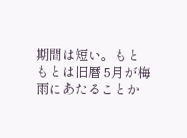期間は短い。もともとは旧暦 5月が梅雨にあたることか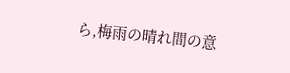ら,梅雨の晴れ間の意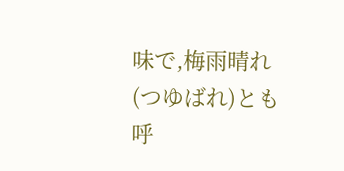味で,梅雨晴れ(つゆばれ)とも呼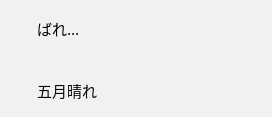ばれ...

五月晴れ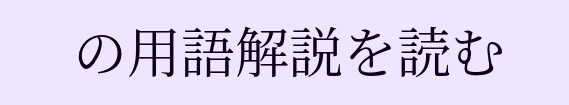の用語解説を読む